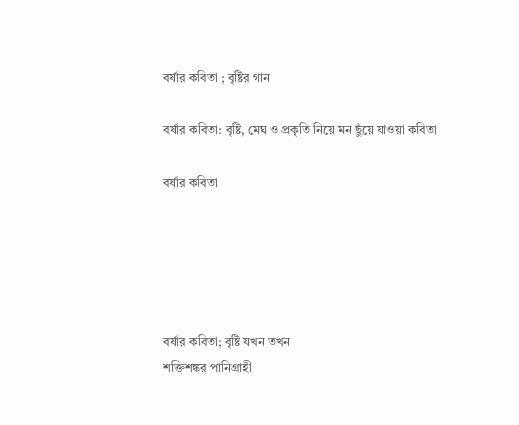বর্ষার কবিতা ; বৃষ্টির গান

বর্ষার কবিতা: বৃষ্টি, মেঘ ও প্রকৃতি নিয়ে মন ছুঁয়ে যাওয়া কবিতা

বর্ষার কবিতা





বর্ষার কবিতা; বৃষ্টি যখন তখন
শক্তিশঙ্কর পানিগ্ৰাহী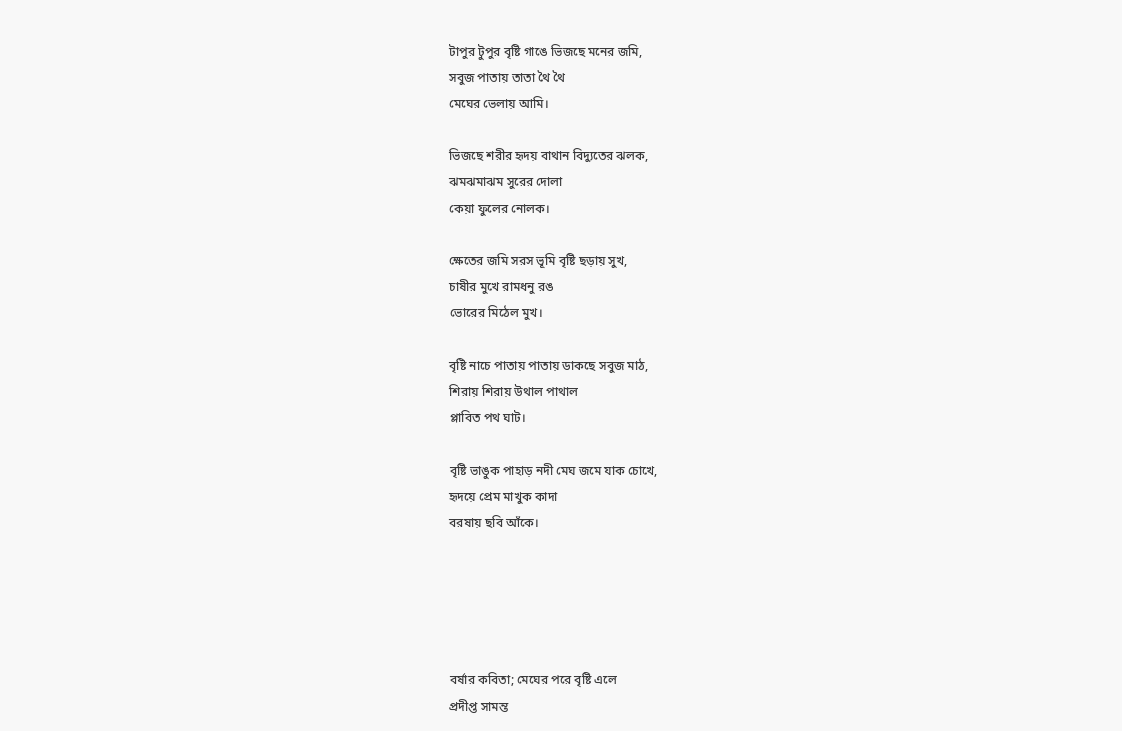টাপুর টুপুর বৃষ্টি গাঙে ভিজছে মনের জমি,
সবুজ পাতায় তাতা থৈ থৈ
মেঘের ভেলায় আমি।

ভিজছে শরীর হৃদয় বাথান বিদ‍্যুতের ঝলক,
ঝমঝমাঝম সুরের দোলা
কেয়া ফুলের নোলক।

ক্ষেতের জমি সরস ভূমি বৃষ্টি ছড়ায় সুখ,
চাষীর মুখে রামধনু রঙ
ভোরের মিঠেল মুখ।

বৃষ্টি নাচে পাতায় পাতায় ডাকছে সবুজ মাঠ,
শিরায় শিরায় উথাল পাথাল
প্লাবিত পথ ঘাট।

বৃষ্টি ভাঙুক পাহাড় নদী মেঘ জমে যাক চোখে,
হৃদয়ে প্রেম মাখুক কাদা
বরষায় ছবি আঁকে।





বর্ষার কবিতা; মেঘের পরে বৃষ্টি এলে
প্রদীপ্ত সামন্ত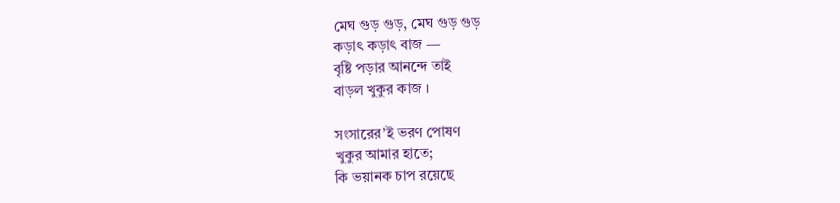মেঘ গুড় গুড়, মেঘ গুড় গুড়
কড়াৎ কড়াৎ বাজ —
বৃষ্টি পড়ার আনন্দে তাই
বাড়ল খুকুর কাজ ।

সংসারের’ই ভরণ পোষণ
খুকুর আমার হাতে;
কি ভয়ানক চাপ রয়েছে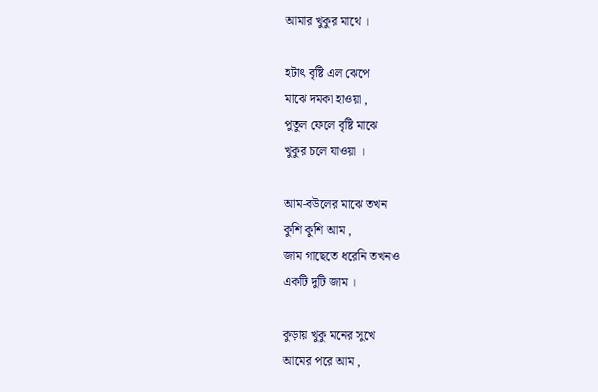আমার খুকুর মাথে ।

হটাৎ বৃষ্টি এল ঝেপে
মাঝে দমকা হাওয়া ,
পুতুল ফেলে বৃষ্টি মাঝে
খুকুর চলে যাওয়া ।

আম-বউলের মাঝে তখন
কুশি কুশি আম ,
জাম গাছেতে ধরেনি তখনও
একটি দুটি জাম ।

কুড়ায় খুকু মনের সুখে
আমের পরে আম ,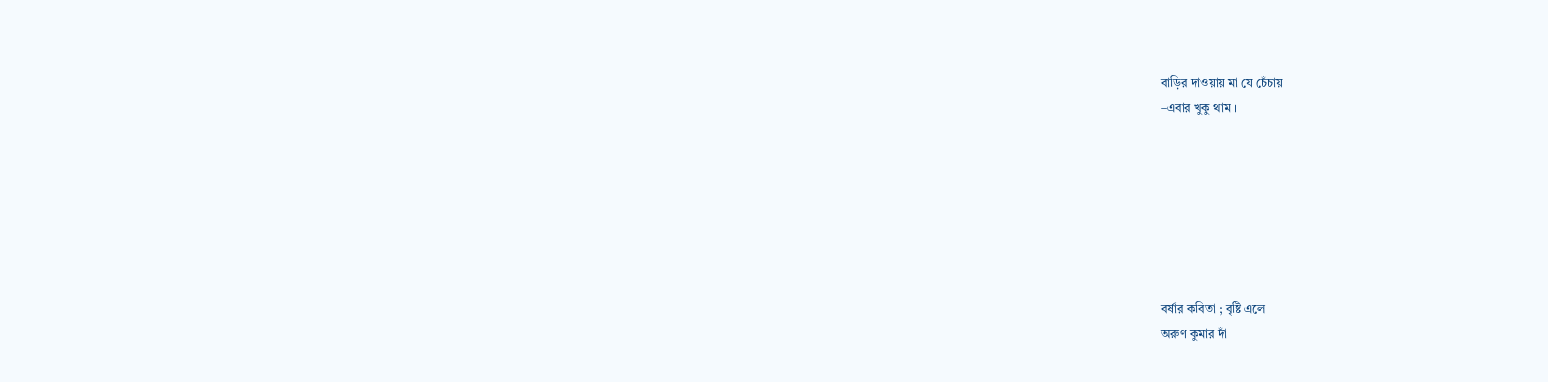বাড়ির দাওয়ায় মা যে চেঁচায়
–এবার খুকু থাম ।







বর্ষার কবিতা ; বৃষ্টি এলে
অরুণ কুমার দাঁ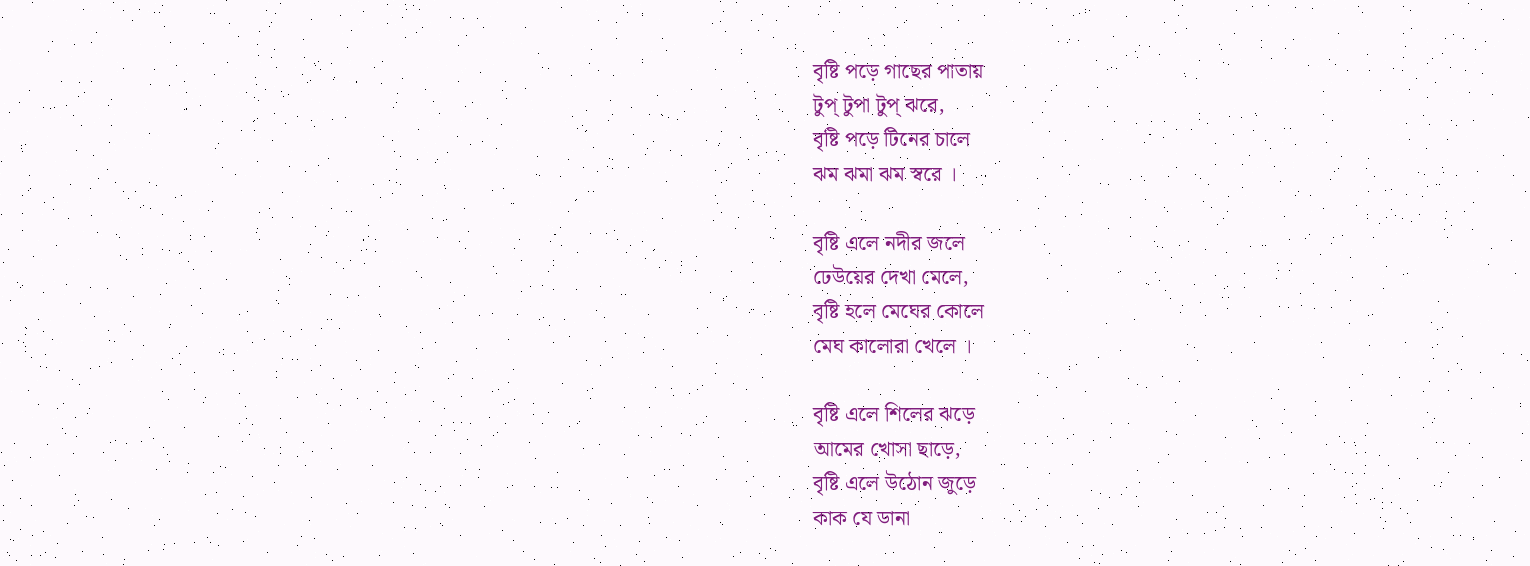বৃষ্টি পড়ে গাছের পাতায়
টুপ্ টুপা টুপ্ ঝরে,
বৃষ্টি পড়ে টিনের চালে
ঝম ঝমা ঝম স্বরে ।

বৃষ্টি এলে নদীর জলে
ঢেউয়ের দেখা মেলে,
বৃষ্টি হলে মেঘের কোলে
মেঘ কালোরা খেলে ।

বৃষ্টি এলে শিলের ঝড়ে
আমের খোসা ছাড়ে,
বৃষ্টি এলে উঠোন জুড়ে
কাক যে ডানা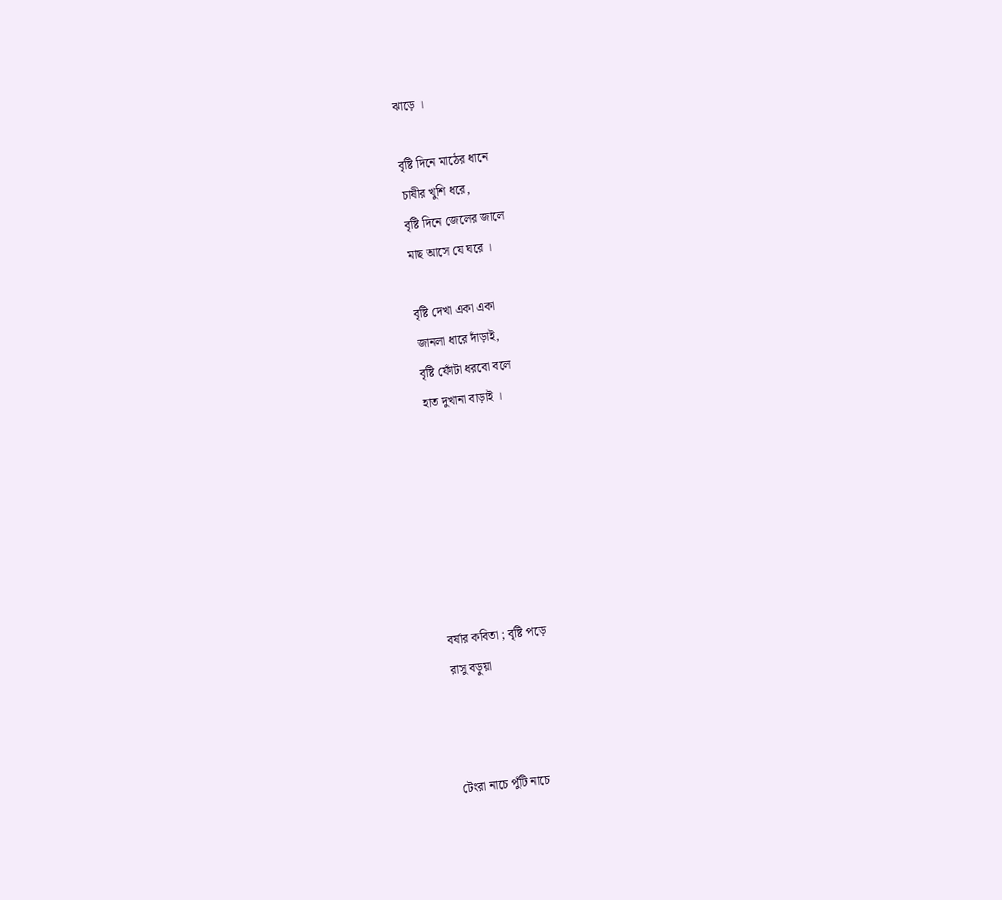ঝাড়ে ।

বৃষ্টি দিনে মাঠের ধানে
চাষীর খুশি ধরে,
বৃষ্টি দিনে জেলের জালে
মাছ আসে যে ঘরে ।

বৃষ্টি দেখা একা একা
জানলা ধারে দাঁড়াই,
বৃষ্টি ফোঁটা ধরবো বলে
হাত দুখানা বাড়াই ।







বর্ষার কবিতা ; বৃষ্টি পড়ে
রাসু বড়ুয়া



টেংরা নাচে পুঁটি নাচে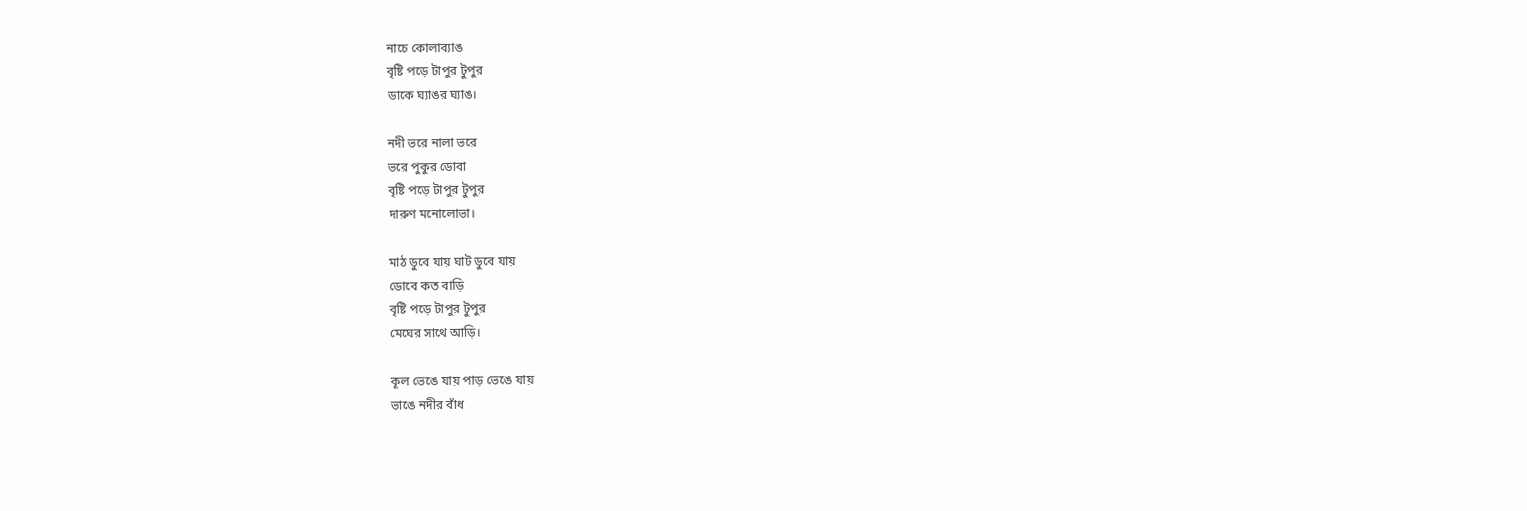নাচে কোলাব্যাঙ
বৃষ্টি পড়ে টাপুর টুপুর
ডাকে ঘ্যাঙর ঘ্যাঙ।

নদী ভরে নালা ভরে
ভরে পুকুর ডোবা
বৃষ্টি পড়ে টাপুর টুপুর
দারুণ মনোলোভা।

মাঠ ডুবে যায় ঘাট ডুবে যায়
ডোবে কত বাড়ি
বৃষ্টি পড়ে টাপুর টুপুর
মেঘের সাথে আড়ি।

কূল ভেঙে যায় পাড় ভেঙে যায়
ভাঙে নদীর বাঁধ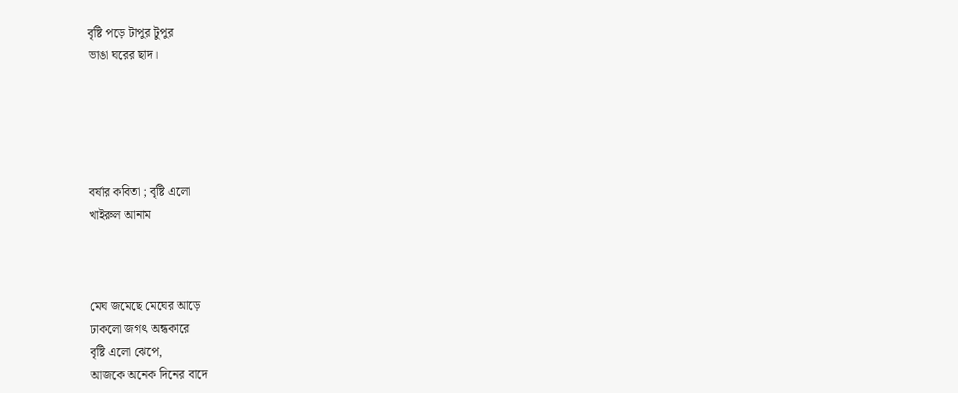বৃষ্টি পড়ে টাপুর টুপুর
ভাঙা ঘরের ছাদ।





বর্ষার কবিতা ; বৃষ্টি এলো
খাইরুল আনাম



মেঘ জমেছে মেঘের আড়ে
ঢাকলো জগৎ অন্ধকারে
বৃষ্টি এলো ঝেপে,
আজকে অনেক দিনের বাদে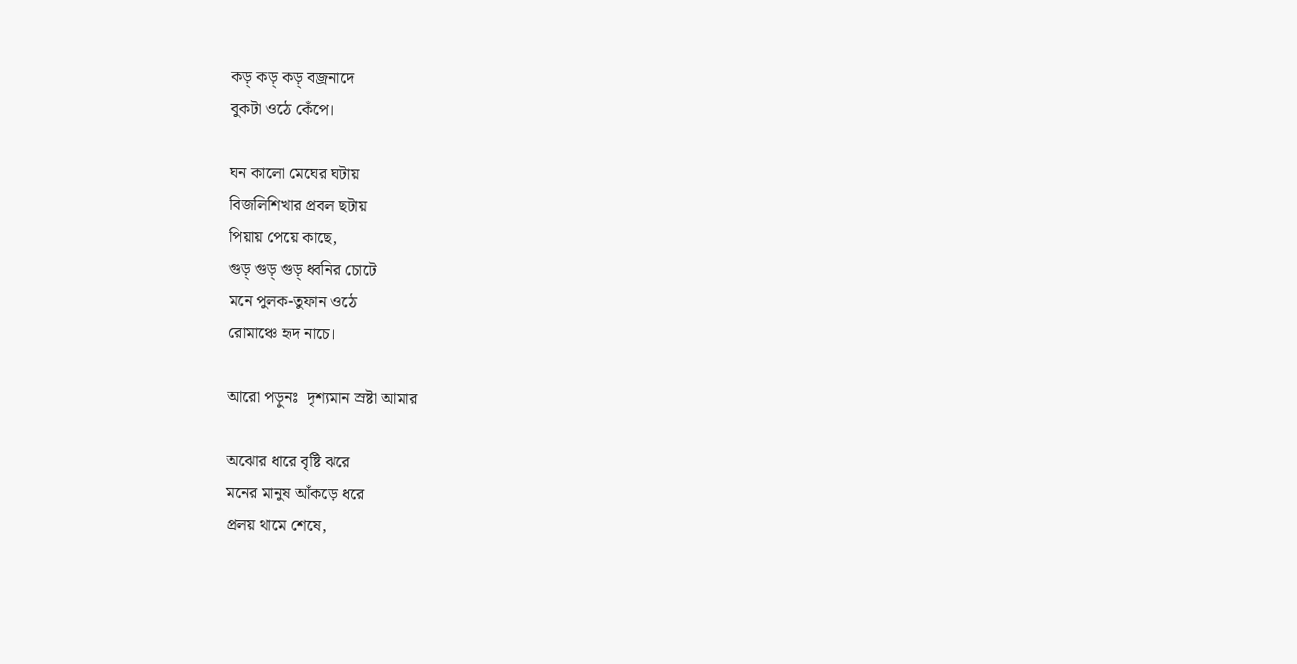কড়্ কড়্ কড়্ বজ্রনাদে
বুকটা ওঠে কেঁপে।

ঘন কালো মেঘের ঘটায়
বিজলিশিখার প্রবল ছটায়
পিয়ায় পেয়ে কাছে,
গুড়্ গুড়্ গুড়্ ধ্বনির চোটে
মনে পুলক-তুফান ওঠে
রোমাঞ্চে হৃদ নাচে।

আরো পড়ুনঃ  দৃশ্যমান স্রষ্টা আমার

অঝোর ধারে বৃষ্টি ঝরে
মনের মানুষ আঁকড়ে ধরে
প্রলয় থামে শেষে,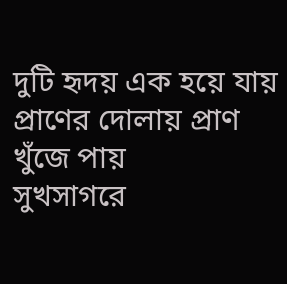দুটি হৃদয় এক হয়ে যায়
প্রাণের দোলায় প্রাণ খুঁজে পায়
সুখসাগরে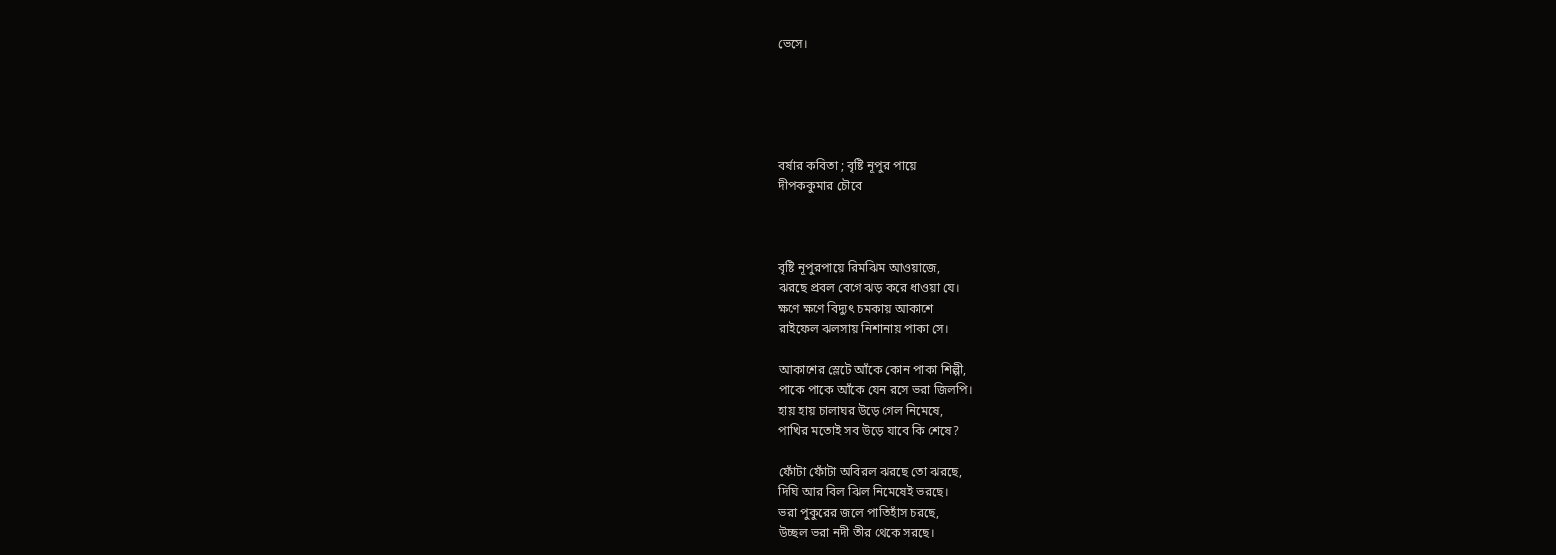ভেসে।





বর্ষার কবিতা ; বৃষ্টি নূপুর পায়ে
দীপককুমার চৌবে



বৃষ্টি নূপুরপায়ে রিমঝিম আওয়াজে,
ঝরছে প্রবল বেগে ঝড় করে ধাওয়া যে।
ক্ষণে ক্ষণে বিদ্যুৎ চমকায় আকাশে
রাইফেল ঝলসায় নিশানায় পাকা সে।

আকাশের স্লেটে আঁকে কোন পাকা শিল্পী,
পাকে পাকে আঁকে যেন রসে ভরা জিলপি।
হায় হায় চালাঘর উড়ে গেল নিমেষে,
পাখির মতোই সব উড়ে যাবে কি শেষে?

ফোঁটা ফোঁটা অবিরল ঝরছে তো ঝরছে,
দিঘি আর বিল ঝিল নিমেষেই ভরছে।
ভরা পুকুরের জলে পাতিহাঁস চরছে,
উচ্ছল ভরা নদী তীর থেকে সরছে।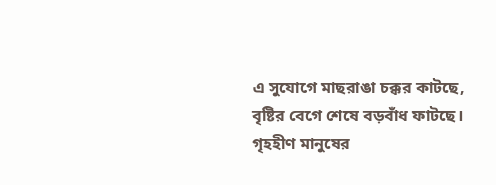এ সুযোগে মাছরাঙা চক্কর কাটছে,
বৃষ্টির বেগে শেষে বড়বাঁধ ফাটছে।
গৃহহীণ মানুষের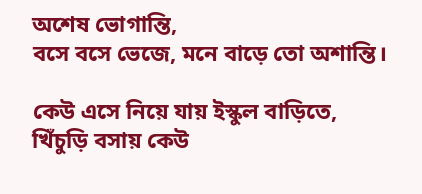অশেষ ভোগান্তি,
বসে বসে ভেজে, মনে বাড়ে তো অশান্তি।

কেউ এসে নিয়ে যায় ইস্কুল বাড়িতে,
খিঁচুড়ি বসায় কেউ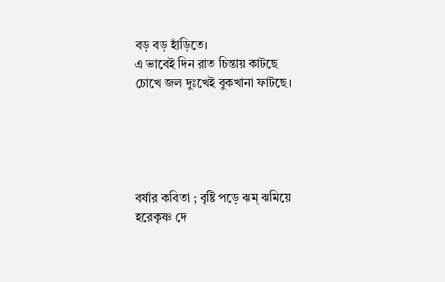বড় বড় হাঁড়িতে।
এ ভাবেই দিন রাত চিন্তায় কাটছে
চোখে জল দুঃখেই বুকখানা ফাটছে।





বর্ষার কবিতা ; বৃষ্টি পড়ে ঝম্ ঝমিয়ে
হরেকৃষ্ণ দে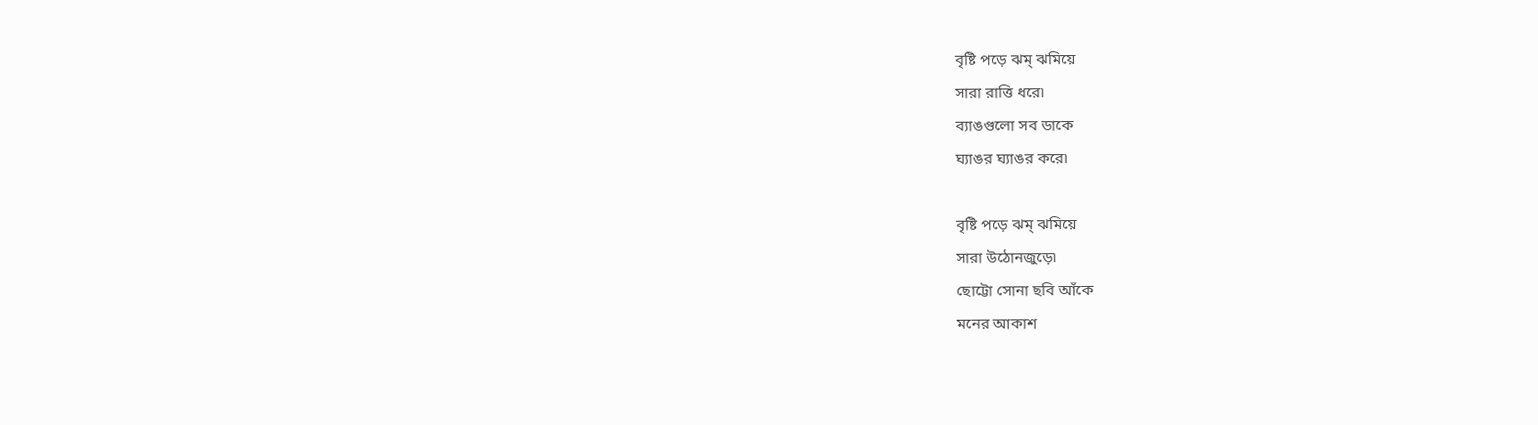বৃষ্টি পড়ে ঝম্ ঝমিয়ে
সারা রাত্তি ধরে৷
ব্যাঙগুলো সব ডাকে
ঘ্যাঙর ঘ্যাঙর করে৷

বৃষ্টি পড়ে ঝম্ ঝমিয়ে
সারা উঠোনজুড়ে৷
ছোট্টো সোনা ছবি আঁকে
মনের আকাশ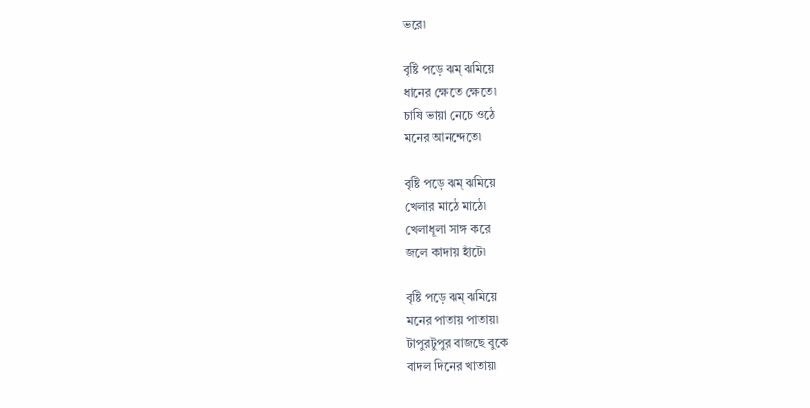ভরে৷

বৃষ্টি পড়ে ঝম্ ঝমিয়ে
ধানের ক্ষেতে ক্ষেতে৷
চাষি ভায়া নেচে ওঠে
মনের আনন্দেতে৷

বৃষ্টি পড়ে ঝম্ ঝমিয়ে
খেলার মাঠে মাঠে৷
খেলাধূলা সাঙ্গ করে
জলে কাদায় হাঁটে৷

বৃষ্টি পড়ে ঝম্ ঝমিয়ে
মনের পাতায় পাতায়৷
টাপুরটুপুর বাজছে বুকে
বাদল দিনের খাতায়৷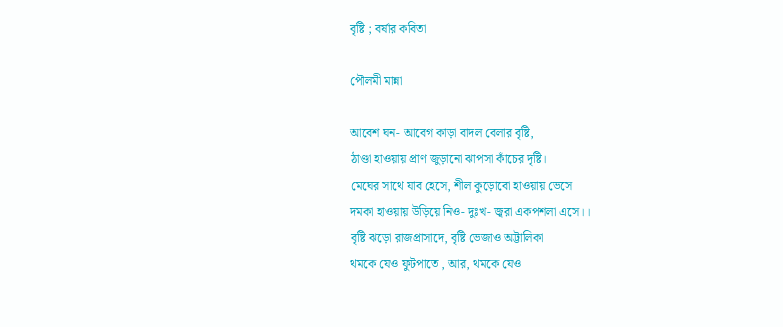বৃষ্টি ; বর্ষার কবিতা

পৌলমী মান্না

আবেশ ঘন- আবেগ কাড়া বাদল বেলার বৃষ্টি,
ঠাণ্ডা হাওয়ায় প্রাণ জুড়ানো ঝাপসা কাঁচের দৃষ্টি।
মেঘের সাথে যাব হেসে, শীল কুড়োবো হাওয়ায় ভেসে
দমকা হাওয়ায় উড়িয়ে নিও- দুঃখ- জ্বরা একপশলা এসে।।
বৃষ্টি ঝড়ো রাজপ্রাসাদে, বৃষ্টি ভেজাও অট্টালিকা
থমকে যেও ফুটপাতে , আর, থমকে যেও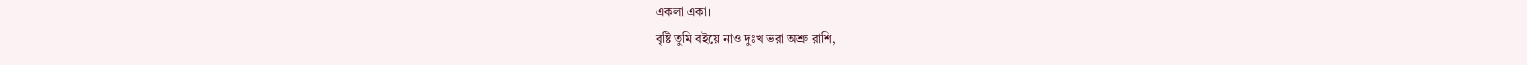একলা একা।
বৃষ্টি তুমি বইয়ে নাও দুঃখ ভরা অশ্রু রাশি,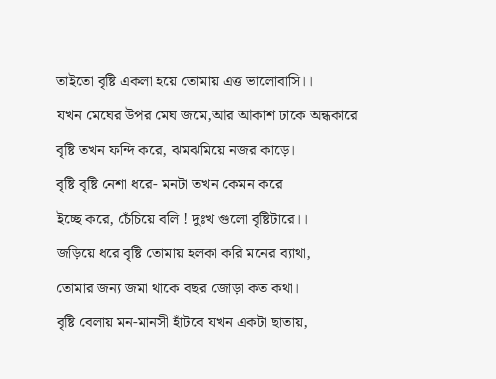তাইতো বৃষ্টি একলা হয়ে তোমায় এত্ত ভালোবাসি।।
যখন মেঘের উপর মেঘ জমে,আর আকাশ ঢাকে অন্ধকারে
বৃষ্টি তখন ফন্দি করে, ঝমঝমিয়ে নজর কাড়ে।
বৃষ্টি বৃষ্টি নেশা ধরে- মনটা তখন কেমন করে
ইচ্ছে করে, চেঁচিয়ে বলি ! দুঃখ গুলো বৃষ্টিটারে।।
জড়িয়ে ধরে বৃষ্টি তোমায় হলকা করি মনের ব্যাথা,
তোমার জন্য জমা থাকে বছর জোড়া কত কথা।
বৃষ্টি বেলায় মন-মানসী হাঁটবে যখন একটা ছাতায়,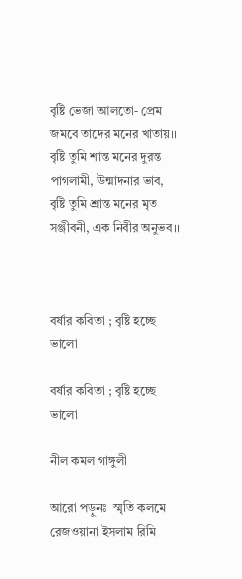বৃষ্টি ভেজা আলতো- প্রেম জমবে তাদের মনের খাতায়।।
বৃষ্টি তুমি শান্ত মনের দুরন্ত পাগলামী, উন্মাদনার ভাব,
বৃষ্টি তুমি শ্রান্ত মনের মৃত সঞ্জীবনী, এক নিবীর অনুভব।।



বর্ষার কবিতা ; বৃষ্টি হচ্ছে ভালো

বর্ষার কবিতা ; বৃষ্টি হচ্ছে ভালো

নীল কমল গাঙ্গুলী

আরো পড়ুনঃ  স্মৃতি কলমে রেজওয়ানা ইসলাম রিমি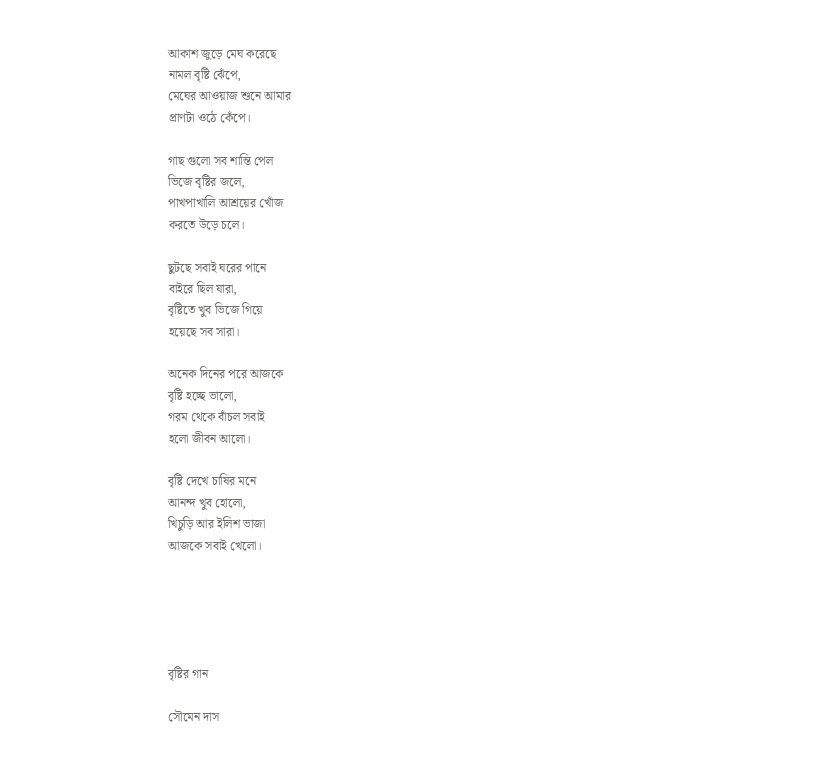আকাশ জুড়ে মেঘ করেছে
নামল বৃষ্টি ঝেঁপে,
মেঘের আওয়াজ শুনে আমার
প্রাণটা ওঠে কেঁপে।

গাছ গুলো সব শান্তি পেল
ভিজে বৃষ্টির জলে,
পাখপাখালি আশ্রয়ের খোঁজ
করতে উড়ে চলে।

ছুটছে সবাই ঘরের পানে
বাইরে ছিল যারা,
বৃষ্টিতে খুব ভিজে গিয়ে
হয়েছে সব সারা।

অনেক দিনের পরে আজকে
বৃষ্টি হচ্ছে ভালো,
গরম থেকে বাঁচল সবাই
হলো জীবন আলো।

বৃষ্টি দেখে চাষির মনে
আনন্দ খুব হোলো,
খিচুড়ি আর ইলিশ ভাজা
আজকে সবাই খেলো।





বৃষ্টির গান

সৌমেন দাস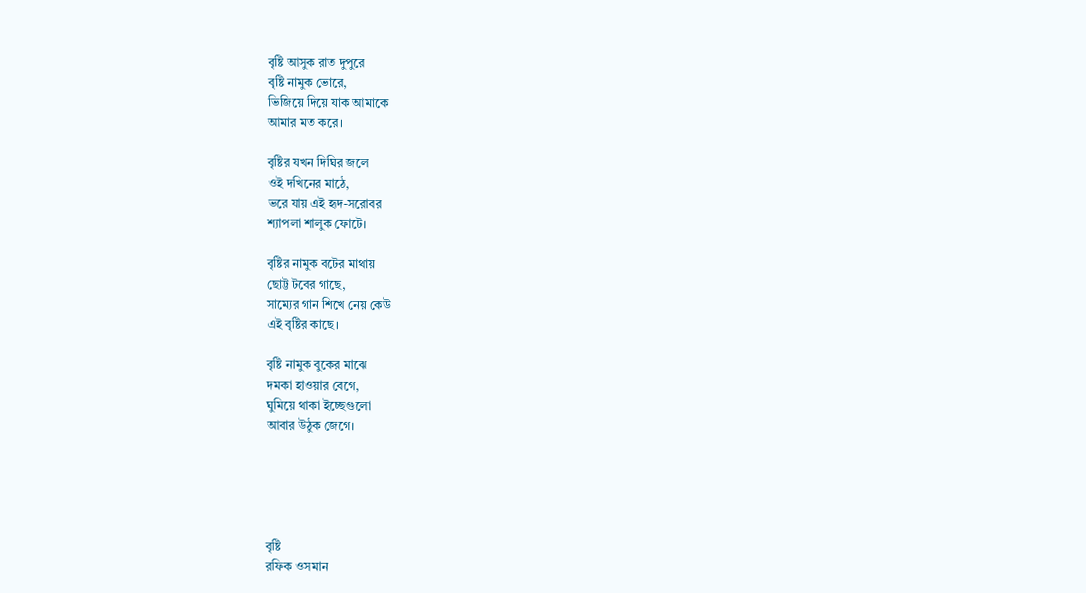বৃষ্টি আসুক রাত দুপুরে
বৃষ্টি নামুক ভোরে,
ভিজিয়ে দিয়ে যাক আমাকে
আমার মত করে।

বৃষ্টির যখন দিঘির জলে
ওই দখিনের মাঠে,
ভরে যায় এই হৃদ-সরোবর
শ্যাপলা শালুক ফোটে।

বৃষ্টির নামুক বটের মাথায়
ছোট্ট টবের গাছে,
সাম্যের গান শিখে নেয় কেউ
এই বৃষ্টির কাছে।

বৃষ্টি নামুক বুকের মাঝে
দমকা হাওয়ার বেগে,
ঘুমিয়ে থাকা ইচ্ছেগুলো
আবার উঠুক জেগে।





বৃষ্টি
রফিক ওসমান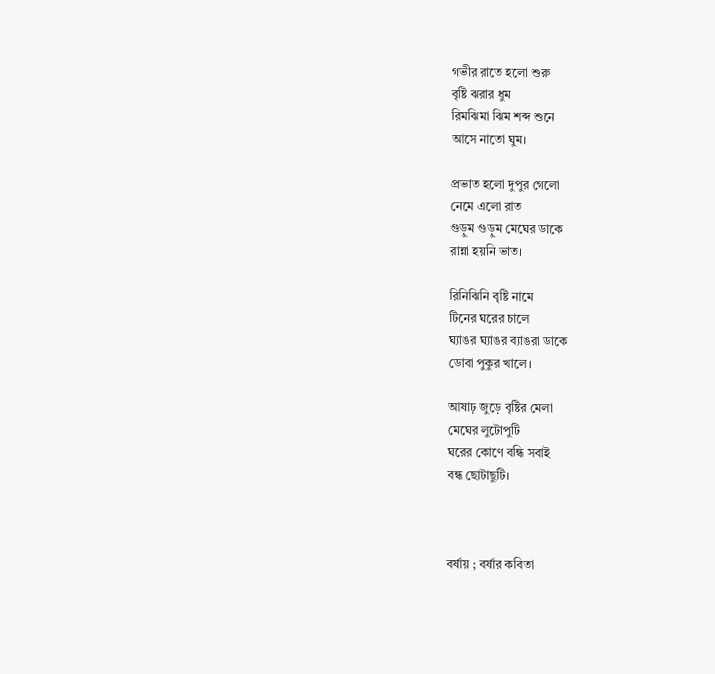গভীর রাতে হলো শুরু
বৃষ্টি ঝরার ধুম
রিমঝিমা ঝিম শব্দ শুনে
আসে নাতো ঘুম।

প্রভাত হলো দুপুর গেলো
নেমে এলো রাত
গুড়ুম গুড়ুম মেঘের ডাকে
রান্না হয়নি ভাত।

রিনিঝিনি বৃষ্টি নামে
টিনের ঘরের চালে
ঘ্যাঙর ঘ্যাঙর ব্যাঙরা ডাকে
ডোবা পুকুর খালে।

আষাঢ় জুড়ে বৃষ্টির মেলা
মেঘের লুটোপুটি
ঘরের কোণে বন্ধি সবাই
বন্ধ ছোটাছুটি।



বর্ষায় ; বর্ষার কবিতা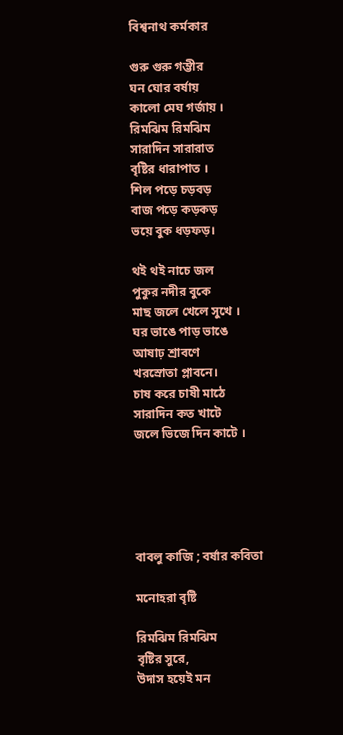বিশ্বনাথ কর্মকার

গুরু গুরু গম্ভীর
ঘন ঘোর বর্ষায়
কালো মেঘ গর্জায় ।
রিমঝিম রিমঝিম
সারাদিন সারারাত
বৃষ্টির ধারাপাত ।
শিল পড়ে চড়বড়
বাজ পড়ে কড়কড়
ভয়ে বুক ধড়ফড়।

থই থই নাচে জল
পুকুর নদীর বুকে
মাছ জলে খেলে সুখে ।
ঘর ভাঙে পাড় ভাঙে
আষাঢ় শ্রাবণে
খরস্রোতা প্লাবনে।
চাষ করে চাষী মাঠে
সারাদিন কত খাটে
জলে ভিজে দিন কাটে ।





বাবলু কাজি ; বর্ষার কবিতা

মনোহরা বৃষ্টি

রিমঝিম রিমঝিম
বৃষ্টির সুরে,
উদাস হয়েই মন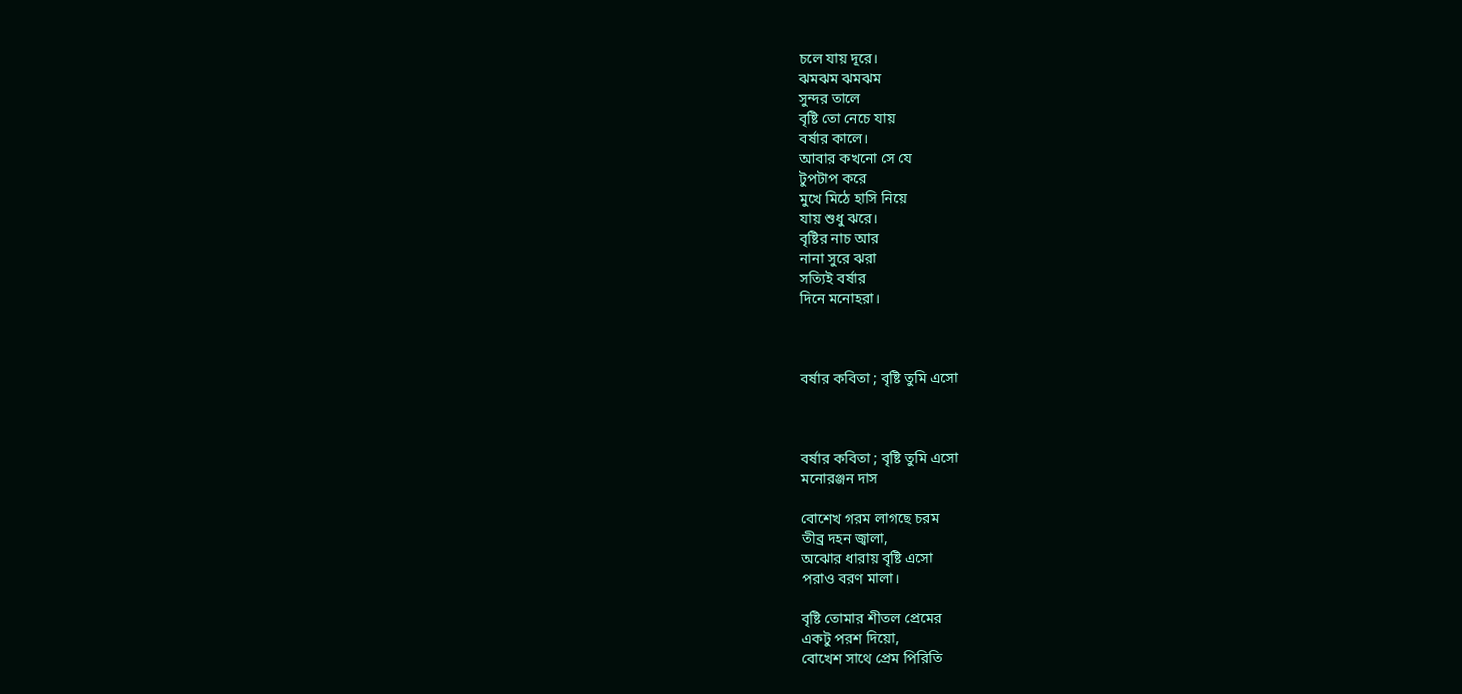চলে যায় দূরে।
ঝমঝম ঝমঝম
সুন্দর তালে
বৃষ্টি তো নেচে যায়
বর্ষার কালে।
আবার কখনো সে যে
টুপটাপ করে
মুখে মিঠে হাসি নিয়ে
যায় শুধু ঝরে।
বৃষ্টির নাচ আর
নানা সুরে ঝরা
সত্যিই বর্ষার
দিনে মনোহরা।



বর্ষার কবিতা ; বৃষ্টি তুমি এসো



বর্ষার কবিতা ; বৃষ্টি তুমি এসো
মনোরঞ্জন দাস

বোশেখ গরম লাগছে চরম
তীব্র দহন জ্বালা,
অঝোর ধারায় বৃষ্টি এসো
পরাও বরণ মালা।

বৃষ্টি তোমার শীতল প্রেমের
একটু পরশ দিয়ো,
বোখেশ সাথে প্রেম পিরিতি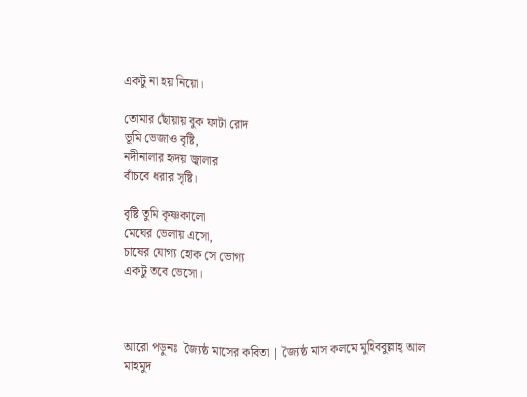একটু না হয় নিয়ো।

তোমার ছোঁয়ায় বুক ফাটা রোদ
ভূমি ভেজাও বৃষ্টি,
নদীনালার হৃদয় জ্বালার
বাঁচবে ধরার সৃষ্টি।

বৃষ্টি তুমি কৃষ্ণকালো
মেঘের ভেলায় এসো,
চাষের যোগ‍্য হোক সে ভোগ‍্য
একটু তবে ভেসো।



আরো পড়ুনঃ  জ্যৈষ্ঠ মাসের কবিতা | জ্যৈষ্ঠ মাস কলমে মুহিববুল্লাহ্ আল মাহমুদ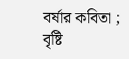বর্ষার কবিতা ; বৃষ্টি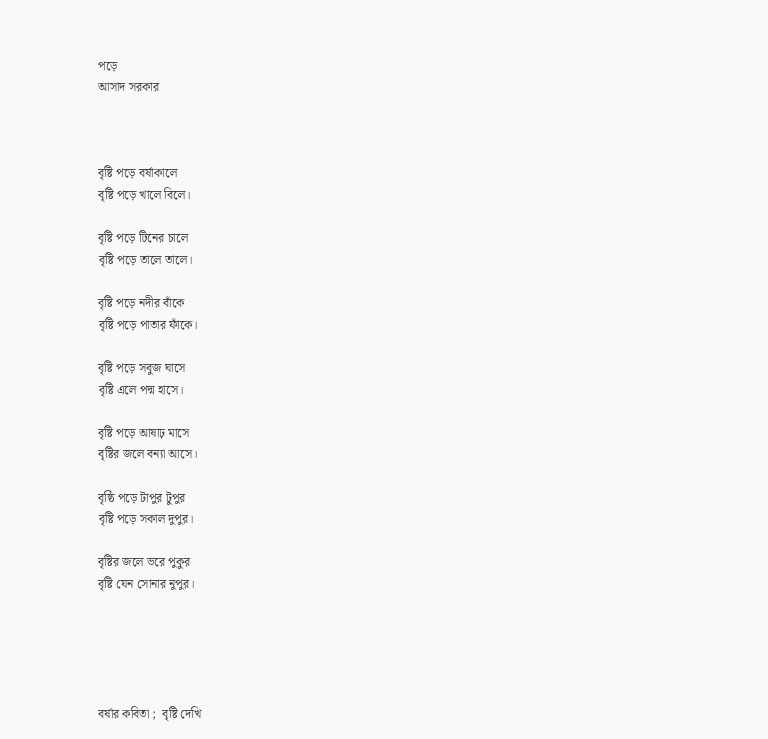পড়ে
আসাদ সরকার



বৃষ্টি পড়ে বর্ষাকালে
বৃষ্টি পড়ে খালে বিলে।

বৃষ্টি পড়ে টিনের চালে
বৃষ্টি পড়ে তালে তালে।

বৃষ্টি পড়ে নদীর বাঁকে
বৃষ্টি পড়ে পাতার ফাঁকে।

বৃষ্টি পড়ে সবুজ ঘাসে
বৃষ্টি এলে পদ্ম হাসে।

বৃষ্টি পড়ে আষাঢ় মাসে
বৃষ্টির জলে বন্যা আসে।

বৃষ্ঠি পড়ে টাপুর টুপুর
বৃষ্টি পড়ে সকাল দুপুর।

বৃষ্টির জলে ভরে পুকুর
বৃষ্টি যেন সোনার নুপুর।





বর্ষার কবিতা ;  বৃষ্টি দেখি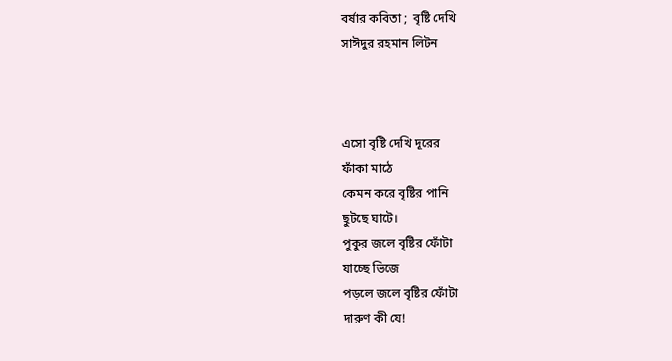বর্ষার কবিতা ;  বৃষ্টি দেখি
সাঈদুর রহমান লিটন



এসো বৃষ্টি দেখি দূরের
ফাঁকা মাঠে
কেমন করে বৃষ্টির পানি
ছুটছে ঘাটে।
পুকুর জলে বৃষ্টির ফোঁটা
যাচ্ছে ভিজে
পড়লে জলে বৃষ্টির ফোঁটা
দারুণ কী যে!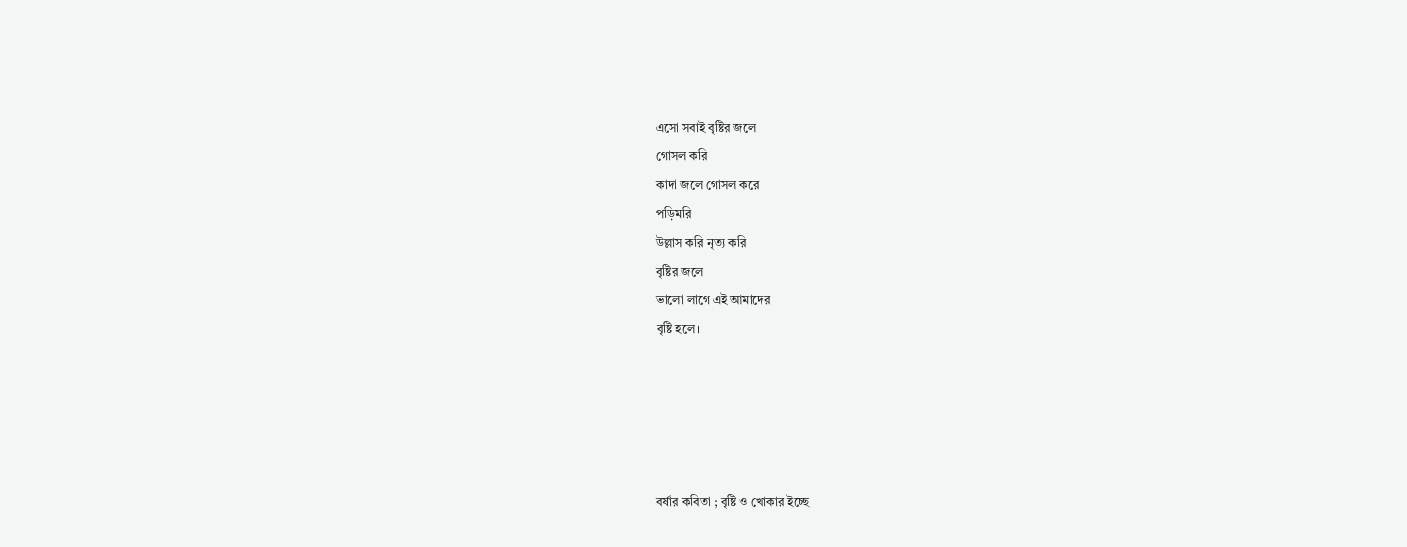এসো সবাই বৃষ্টির জলে
গোসল করি
কাদা জলে গোসল করে
পড়িমরি
উল্লাস করি নৃত্য করি
বৃষ্টির জলে
ভালো লাগে এই আমাদের
বৃষ্টি হলে।





বর্ষার কবিতা ; বৃষ্টি ও খোকার ইচ্ছে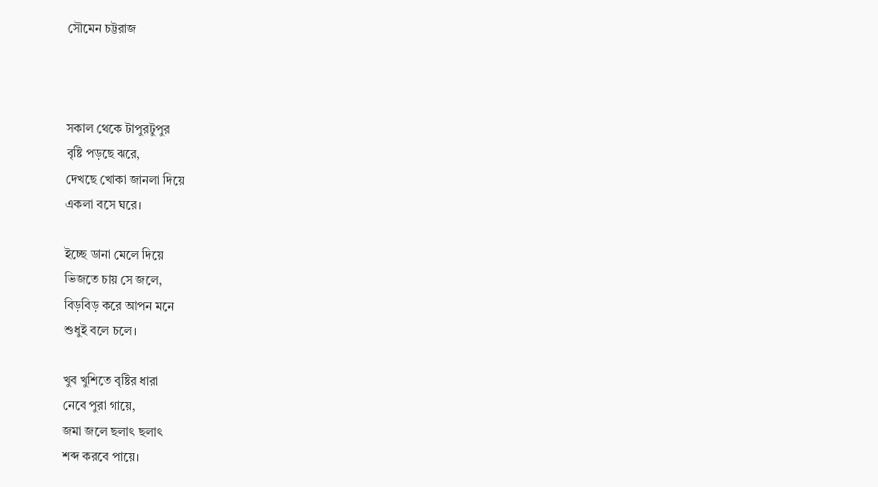সৌমেন চট্টরাজ



সকাল থেকে টাপুরটুপুর
বৃষ্টি পড়ছে ঝরে,
দেখছে খোকা জানলা দিয়ে
একলা বসে ঘরে।

ইচ্ছে ডানা মেলে দিয়ে
ভিজতে চায় সে জলে,
বিড়বিড় করে আপন মনে
শুধুই বলে চলে।

খুব খুশিতে বৃষ্টির ধারা
নেবে পুরা গায়ে,
জমা জলে ছলাৎ ছলাৎ
শব্দ করবে পায়ে।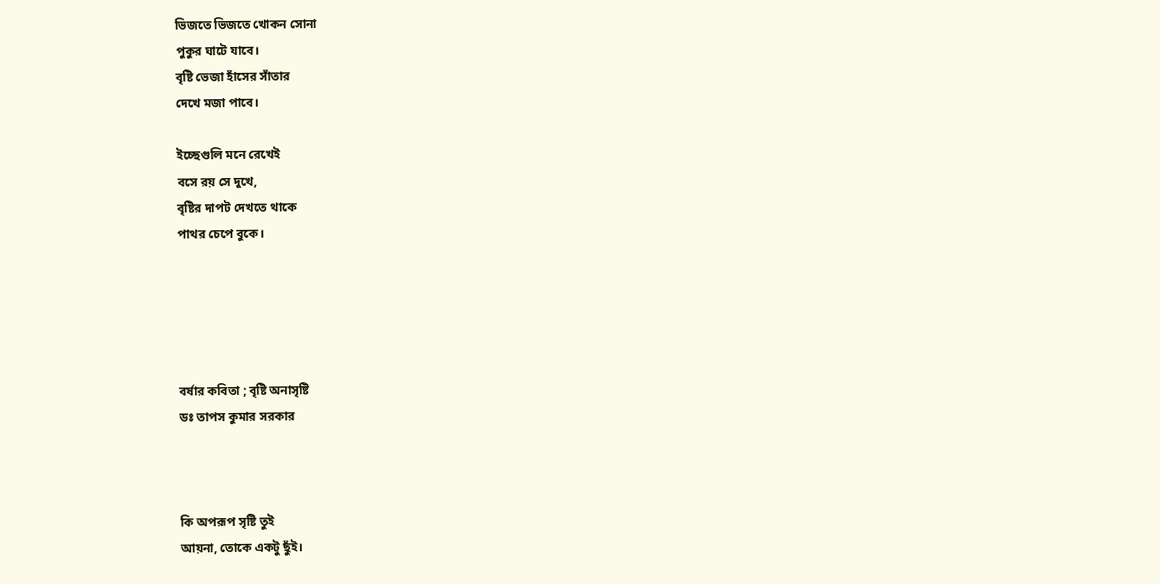ভিজতে ভিজতে খোকন সোনা
পুকুর ঘাটে যাবে।
বৃষ্টি ভেজা হাঁসের সাঁতার
দেখে মজা পাবে।

ইচ্ছেগুলি মনে রেখেই
বসে রয় সে দুখে,
বৃষ্টির দাপট দেখতে থাকে
পাথর চেপে বুকে।





বর্ষার কবিতা ; বৃষ্টি অনাসৃষ্টি
ডঃ তাপস কুমার সরকার



কি অপরূপ সৃষ্টি তুই
আয়না, তোকে একটু ছুঁই।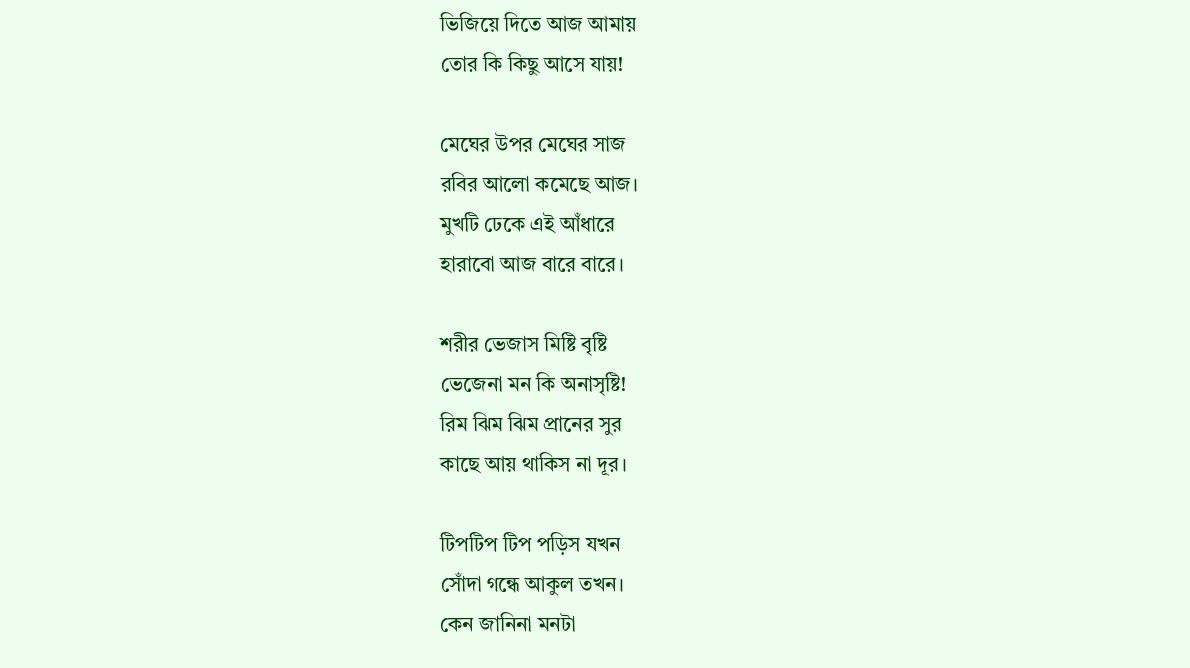ভিজিয়ে দিতে আজ আমায়
তোর কি কিছু আসে যায়!

মেঘের উপর মেঘের সাজ
রবির আলো কমেছে আজ।
মুখটি ঢেকে এই আঁধারে
হারাবো আজ বারে বারে।

শরীর ভেজাস মিষ্টি বৃষ্টি
ভেজেনা মন কি অনাসৃষ্টি!
রিম ঝিম ঝিম প্রানের সুর
কাছে আয় থাকিস না দূর।

টিপটিপ টিপ পড়িস যখন
সোঁদা গন্ধে আকুল তখন।
কেন জানিনা মনটা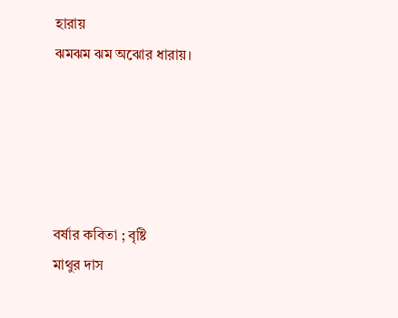হারায়
ঝমঝম ঝম অঝোর ধারায়।





বর্ষার কবিতা ; বৃষ্টি
মাথুর দাস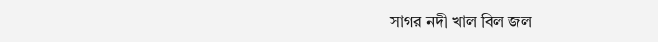সাগর নদী খাল বিল জল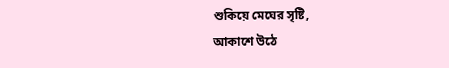শুকিয়ে মেঘের সৃষ্টি,
আকাশে উঠে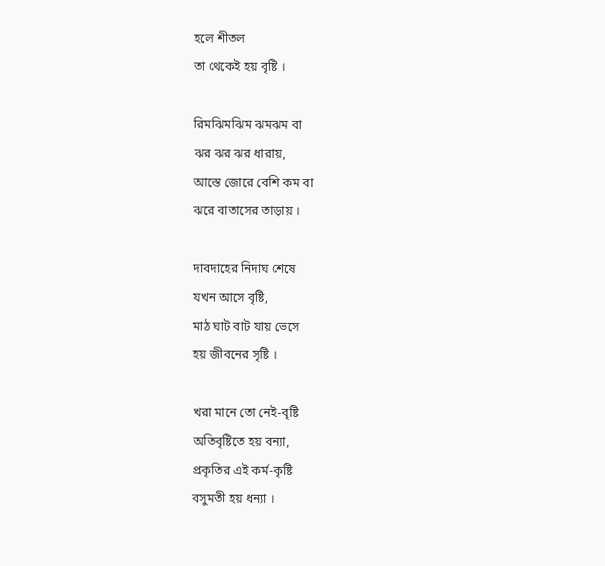হলে শীতল
তা থেকেই হয় বৃষ্টি ।

রিমঝিমঝিম ঝমঝম বা
ঝর ঝর ঝর ধারায়,
আস্তে জোরে বেশি কম বা
ঝরে বাতাসের তাড়ায় ।

দাবদাহের নিদাঘ শেষে
যখন আসে বৃষ্টি,
মাঠ ঘাট বাট যায় ভেসে
হয় জীবনের সৃষ্টি ।

খরা মানে তো নেই-বৃষ্টি
অতিবৃষ্টিতে হয় বন্যা,
প্রকৃতির এই কর্ম-কৃষ্টি
বসুমতী হয় ধন্যা ।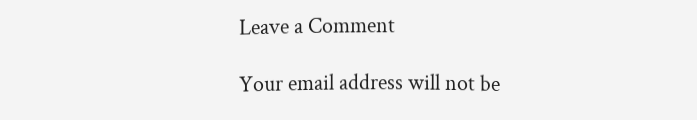Leave a Comment

Your email address will not be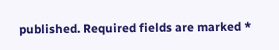published. Required fields are marked *